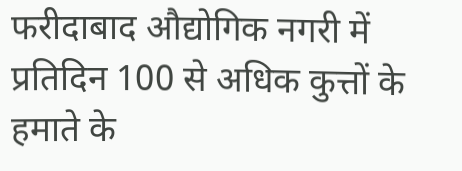फरीदाबाद औद्योगिक नगरी में प्रतिदिन 100 से अधिक कुत्तों के हमाते के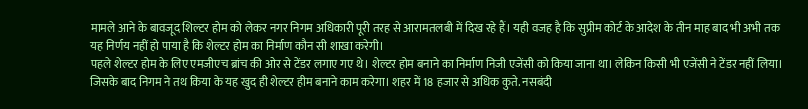मामले आने के बावजूद शिल्टर होम को लेकर नगर निगम अधिकारी पूरी तरह से आरामतलबी में दिख रहे हैं। यही वजह है कि सुप्रीम कोर्ट के आदेश के तीन माह बाद भी अभी तक यह निर्णय नहीं हो पाया है कि शेल्टर होम का निर्माण कौन सी शाखा करेगी।
पहले शेल्टर होम के लिए एमजीएच ब्रांच की ओर से टेंडर लगाए गए थे। शेल्टर होम बनाने का निर्माण निजी एजेंसी को किया जाना था। लेकिन किसी भी एजेंसी ने टेंडर नहीं लिया। जिसके बाद निगम ने तथ किया के यह खुद ही शेल्टर हीम बनाने काम करेगा। शहर में 18 हजार से अधिक कुते. नसबंदी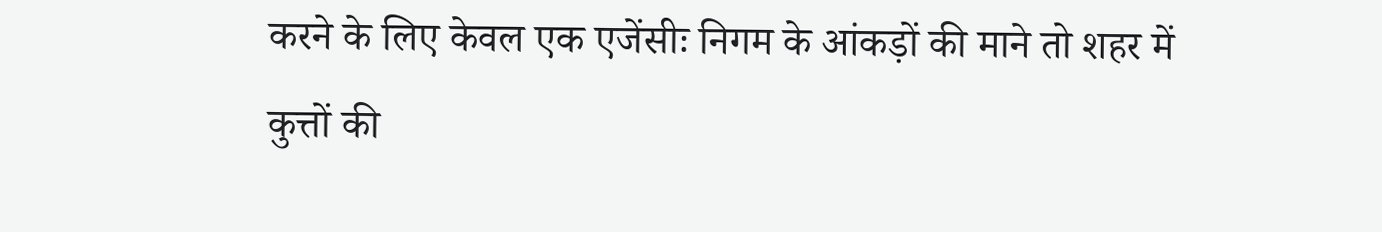करने के लिए केवल एक एजेंसीः निगम के आंकड़ों की माने तो शहर में कुत्तों की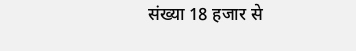संख्या 18 हजार से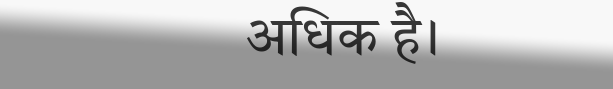अधिक है।